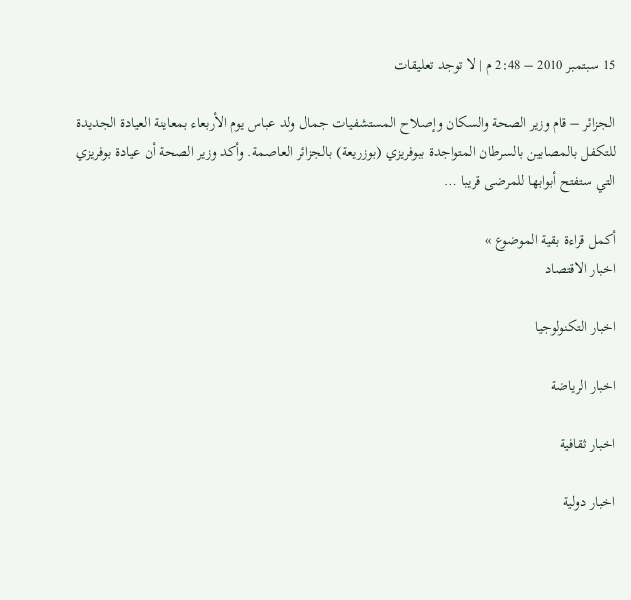15 سبتمبر 2010 – 2:48 م | لا توجد تعليقات

الجزائر – قام وزير الصحة والسكان وإصلاح المستشفيات جمال ولد عباس يوم الأربعاء بمعاينة العيادة الجديدة للتكفل بالمصابين بالسرطان المتواجدة ببوفريزي (بوزريعة) بالجزائر العاصمة. وأكد وزير الصحة أن عيادة بوفريزي التي ستفتح أبوابها للمرضى قريبا …

أكمل قراءة بقية الموضوع »
اخبار الاقتصاد

اخبار التكنولوجيا

اخبار الرياضة

اخبار ثقافية

اخبار دولية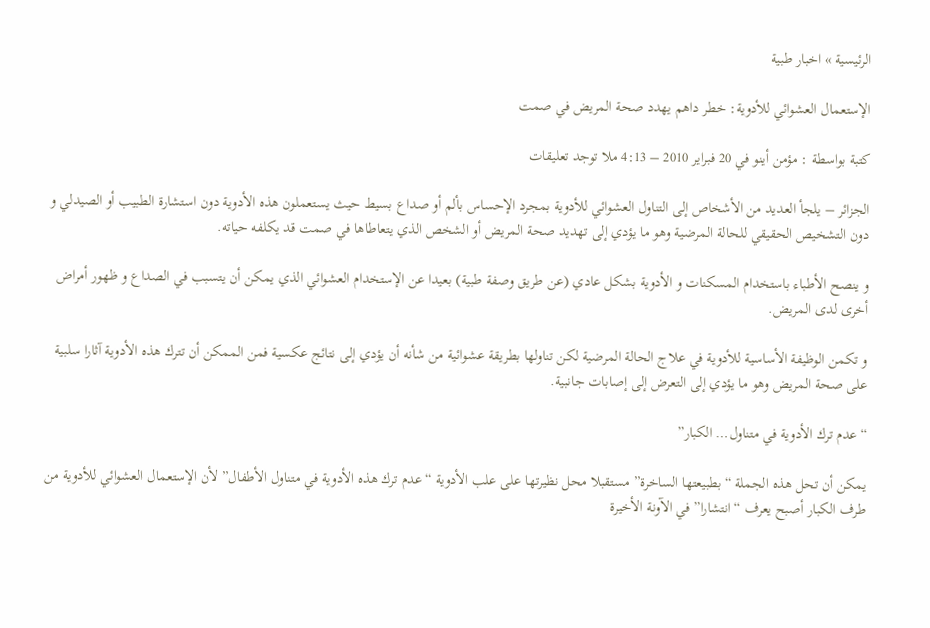الرئيسية » اخبار طبية

الإستعمال العشوائي للأدوية: خطر داهم يهدد صحة المريض في صمت

كتبة بواسطة : مؤمن أينو في 20 فبراير 2010 – 4:13 ملا توجد تعليقات

الجزائر – يلجأ العديد من الأشخاص إلى التناول العشوائي للأدوية بمجرد الإحساس بألم أو صداع بسيط حيث يستعملون هذه الأدوية دون استشارة الطبيب أو الصيدلي و دون التشخيص الحقيقي للحالة المرضية وهو ما يؤدي إلى تهديد صحة المريض أو الشخص الذي يتعاطاها في صمت قد يكلفه حياته.

و ينصح الأطباء باستخدام المسكنات و الأدوية بشكل عادي (عن طريق وصفة طبية) بعيدا عن الإستخدام العشوائي الذي يمكن أن يتسبب في الصداع و ظهور أمراض أخرى لدى المريض.

و تكمن الوظيفة الأساسية للأدوية في علاج الحالة المرضية لكن تناولها بطريقة عشوائية من شأنه أن يؤدي إلى نتائج عكسية فمن الممكن أن تترك هذه الأدوية آثارا سلبية على صحة المريض وهو ما يؤدي إلى التعرض إلى إصابات جانبية.

“عدم ترك الأدوية في متناول… الكبار”

يمكن أن تحل هذه الجملة “بطبيعتها الساخرة” مستقبلا محل نظيرتها على علب الأدوية “عدم ترك هذه الأدوية في متناول الأطفال” لأن الإستعمال العشوائي للأدوية من طرف الكبار أصبح يعرف “انتشارا” في الآونة الأخيرة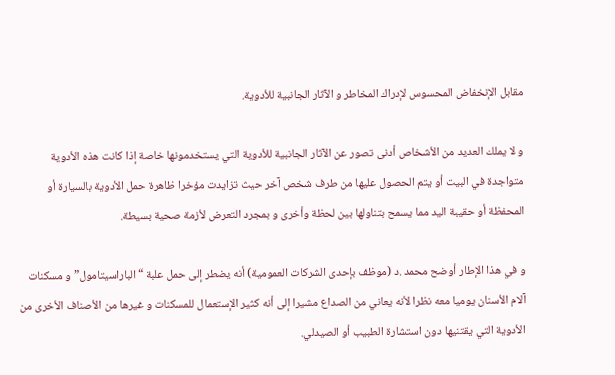مقابل الإنخفاض المحسوس لإدراك المخاطر و الآثار الجانبية للأدوية.

و لا يملك العديد من الأشخاص أدنى تصور عن الآثار الجانبية للأدوية التي يستخدمونها خاصة إذا كانت هذه الأدوية متواجدة في البيت أو يتم الحصول عليها من طرف شخص آخر حيث تزايدت مؤخرا ظاهرة حمل الأدوية بالسيارة أو المحفظة أو حقيبة اليد مما يسمح بتناولها بين لحظة وأخرى و بمجرد التعرض لأزمة صحية بسيطة.

و في هذا الإطار أوضح محمد .د (موظف بإحدى الشركات العمومية) أنه يضطر إلى حمل علبة “الباراسيتامول” و مسكنات آلام الأسنان يوميا معه نظرا لأنه يعاني من الصداع مشيرا إلى أنه كثير الإستعمال للمسكنات و غيرها من الأصناف الأخرى من الأدوية التي يقتنيها دون استشارة الطبيب أو الصيدلي.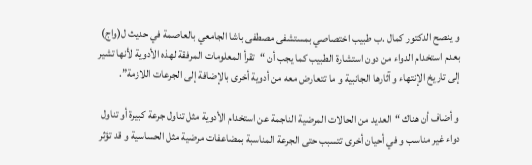و ينصح الدكتور كمال .ب طبيب اختصاصي بمستشفى مصطفى باشا الجامعي بالعاصمة في حديث ل(واج) بعدم استخدام الدواء من دون استشارة الطبيب كما يجب أن “تقرأ المعلومات المرفقة لهذه الأدوية لأنها تشير إلى تاريخ الإنتهاء و آثارها الجانبية و ما تتعارض معه من أدوية أخرى بالإضافة إلى الجرعات اللازمة”.

و أضاف أن هناك “العديد من الحالات المرضية الناجمة عن استخدام الأدوية مثل تناول جرعة كبيرة أو تناول دواء غير مناسب و في أحيان أخرى تتسبب حتى الجرعة المناسبة بمضاعفات مرضية مثل الحساسية و قد تؤثر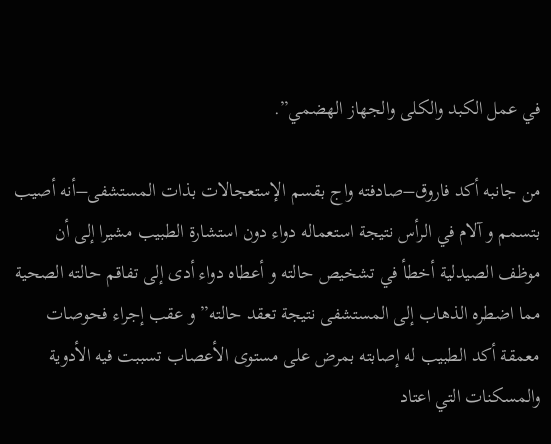في عمل الكبد والكلى والجهاز الهضمي”.

من جانبه أكد فاروق–صادفته واج بقسم الإستعجالات بذات المستشفى–أنه أصيب بتسمم و آلام في الرأس نتيجة استعماله دواء دون استشارة الطبيب مشيرا إلى أن موظف الصيدلية أخطأ في تشخيص حالته و أعطاه دواء أدى إلى تفاقم حالته الصحية مما اضطره الذهاب إلى المستشفى نتيجة تعقد حالته” و عقب إجراء فحوصات معمقة أكد الطبيب له إصابته بمرض على مستوى الأعصاب تسببت فيه الأدوية والمسكنات التي اعتاد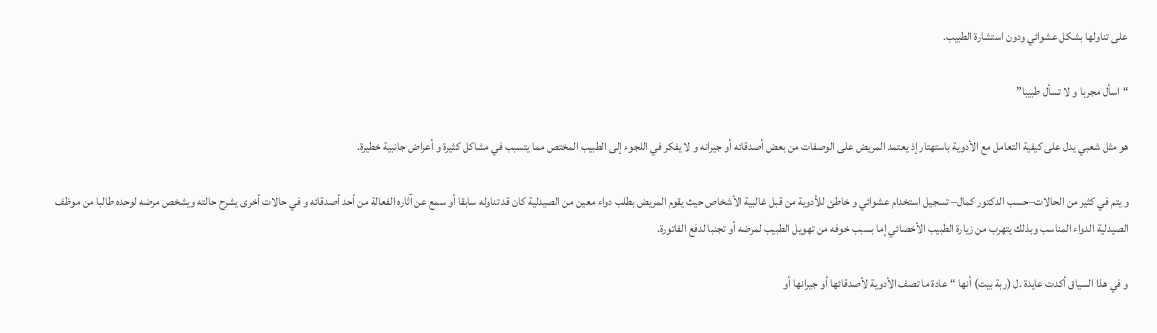على تناولها بشكل عشوائي ودون استشارة الطبيب.

“اسأل مجربا و لا تسأل طبيبا”

هو مثل شعبي يدل على كيفية التعامل مع الأدوية باستهتار إذ يعتمد المريض على الوصفات من بعض أصدقائه أو جيرانه و لا يفكر في اللجوء إلى الطبيب المختص مما يتسبب في مشاكل كثيرة و أعراض جانبية خطيرة.

و يتم في كثير من الحالات–حسب الدكتور كمال– تسجيل استخدام عشوائي و خاطئ للأدوية من قبل غالبية الأشخاص حيث يقوم المريض بطلب دواء معين من الصيدلية كان قد تناوله سابقا أو سمع عن آثاره الفعالة من أحد أصدقائه و في حالات أخرى يشرح حالته ويشخص مرضه لوحده طالبا من موظف الصيدلية الدواء المناسب وبذلك يتهرب من زيارة الطبيب الأخصائي إما بسبب خوفه من تهويل الطبيب لمرضه أو تجنبا لدفع الفاتورة.

و في هذا السياق أكدت عايدة .ل (ربة بيت) أنها “عادة ما تصف الأدوية لأصدقائها أو جيرانها أو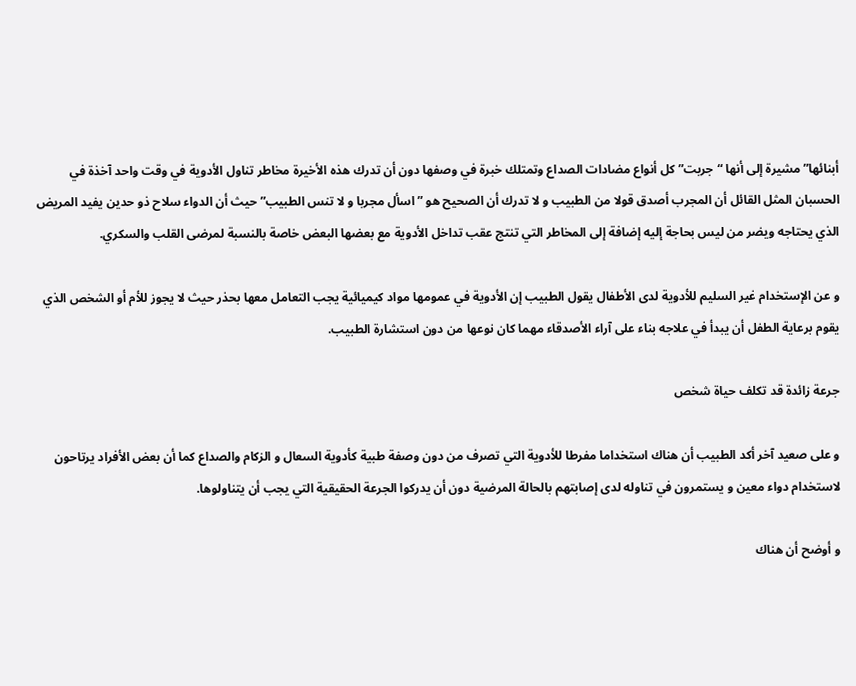أبنائها” مشيرة إلى أنها “جربت” كل أنواع مضادات الصداع وتمتلك خبرة في وصفها دون أن تدرك هذه الأخيرة مخاطر تناول الأدوية في وقت واحد آخذة في الحسبان المثل القائل أن المجرب أصدق قولا من الطبيب و لا تدرك أن الصحيح هو ” اسأل مجربا و لا تنس الطبيب” حيث أن الدواء سلاح ذو حدين يفيد المريض الذي يحتاجه ويضر من ليس بحاجة إليه إضافة إلى المخاطر التي تنتج عقب تداخل الأدوية مع بعضها البعض خاصة بالنسبة لمرضى القلب والسكري.

و عن الإستخدام غير السليم للأدوية لدى الأطفال يقول الطبيب إن الأدوية في عمومها مواد كيميائية يجب التعامل معها بحذر حيث لا يجوز للأم أو الشخص الذي يقوم برعاية الطفل أن يبدأ في علاجه بناء على آراء الأصدقاء مهما كان نوعها من دون استشارة الطبيب.

جرعة زائدة قد تكلف حياة شخص

و على صعيد آخر أكد الطبيب أن هناك استخداما مفرطا للأدوية التي تصرف من دون وصفة طبية كأدوية السعال و الزكام والصداع كما أن بعض الأفراد يرتاحون لاستخدام دواء معين و يستمرون في تناوله لدى إصابتهم بالحالة المرضية دون أن يدركوا الجرعة الحقيقية التي يجب أن يتناولوها.

و أوضح أن هناك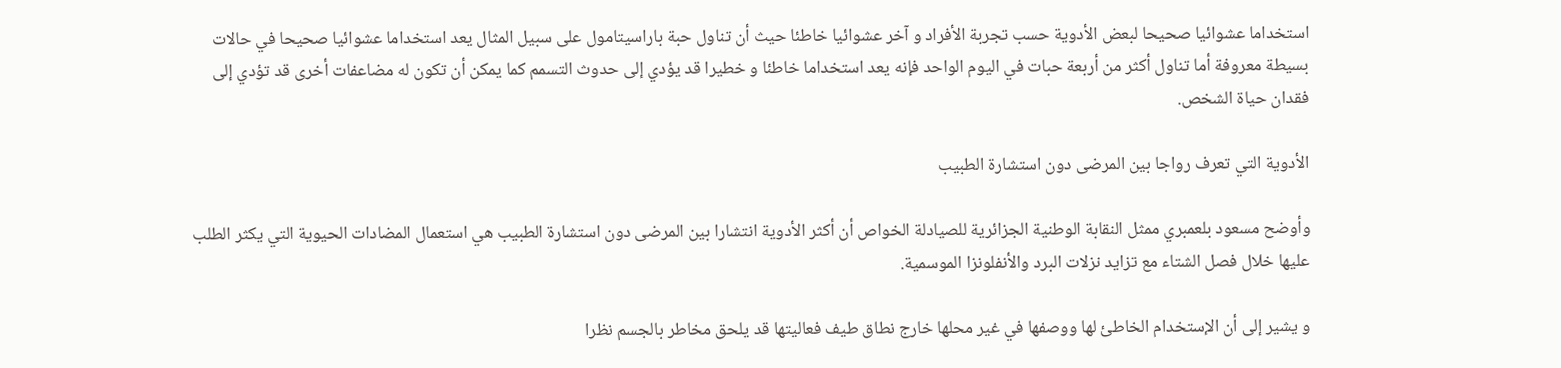استخداما عشوائيا صحيحا لبعض الأدوية حسب تجربة الأفراد و آخر عشوائيا خاطئا حيث أن تناول حبة باراسيتامول على سبيل المثال يعد استخداما عشوائيا صحيحا في حالات بسيطة معروفة أما تناول أكثر من أربعة حبات في اليوم الواحد فإنه يعد استخداما خاطئا و خطيرا قد يؤدي إلى حدوث التسمم كما يمكن أن تكون له مضاعفات أخرى قد تؤدي إلى فقدان حياة الشخص.

الأدوية التي تعرف رواجا بين المرضى دون استشارة الطبيب

وأوضح مسعود بلعمبري ممثل النقابة الوطنية الجزائرية للصيادلة الخواص أن أكثر الأدوية انتشارا بين المرضى دون استشارة الطبيب هي استعمال المضادات الحيوية التي يكثر الطلب عليها خلال فصل الشتاء مع تزايد نزلات البرد والأنفلونزا الموسمية.

و يشير إلى أن الإستخدام الخاطئ لها ووصفها في غير محلها خارج نطاق طيف فعاليتها قد يلحق مخاطر بالجسم نظرا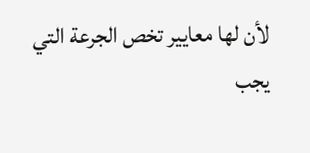لأن لها معايير تخص الجرعة التي يجب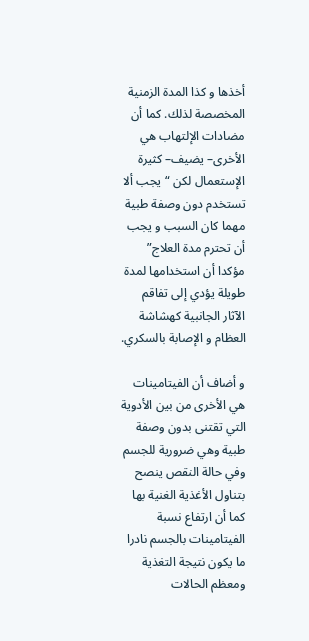أخذها و كذا المدة الزمنية المخصصة لذلك. كما أن مضادات الإلتهاب هي الأخرى– يضيف– كثيرة الإستعمال لكن “يجب ألا تستخدم دون وصفة طبية مهما كان السبب و يجب أن تحترم مدة العلاج” مؤكدا أن استخدامها لمدة طويلة يؤدي إلى تفاقم الآثار الجانبية كهشاشة العظام و الإصابة بالسكري.

و أضاف أن الفيتامينات هي الأخرى من بين الأدوية التي تقتنى بدون وصفة طبية وهي ضرورية للجسم وفي حالة النقص ينصح بتناول الأغذية الغنية بها كما أن ارتفاع نسبة الفيتامينات بالجسم نادرا ما يكون نتيجة التغذية ومعظم الحالات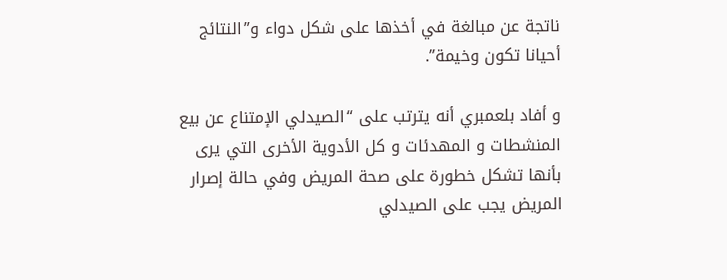ناتجة عن مبالغة في أخذها على شكل دواء و”النتائج أحيانا تكون وخيمة”.

و أفاد بلعمبري أنه يترتب على “الصيدلي الإمتناع عن بيع المنشطات و المهدئات و كل الأدوية الأخرى التي يرى بأنها تشكل خطورة على صحة المريض وفي حالة إصرار المريض يجب على الصيدلي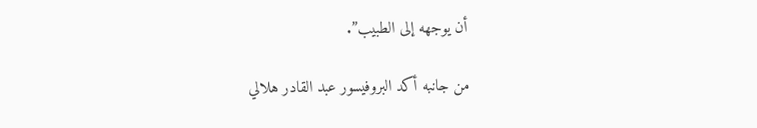أن يوجهه إلى الطبيب”.

من جانبه أكد البروفيسور عبد القادر هلالي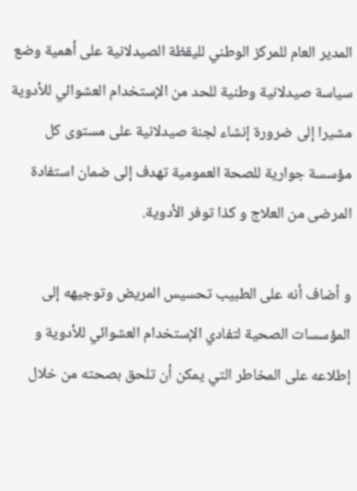المدير العام للمركز الوطني لليقظة الصيدلانية على أهمية وضع سياسة صيدلانية وطنية للحد من الإستخدام العشوائي للأدوية مشيرا إلى ضرورة إنشاء لجنة صيدلانية على مستوى كل مؤسسة جوارية للصحة العمومية تهدف إلى ضمان استفادة المرضى من العلاج و كذا توفر الأدوية.

و أضاف أنه على الطبيب تحسيس المريض وتوجيهه إلى المؤسسات الصحية لتفادي الإستخدام العشوائي للأدوية و إطلاعه على المخاطر التي يمكن أن تلحق بصحته من خلال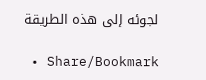لجوئه إلى هذه الطريقة

  • Share/Bookmark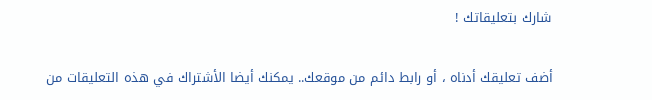شارك بتعليقاتك !

أضف تعليقك أدناه ، أو رابط دائم من موقعك.. يمكنك أيضا الأشتراك في هذه التعليقات من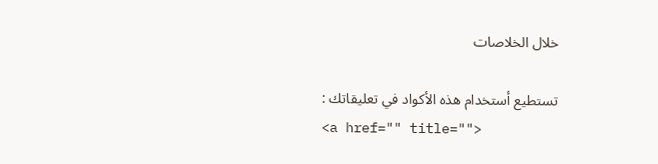خلال الخلاصات

تستطيع أستخدام هذه الأكواد في تعليقاتك :
<a href="" title="">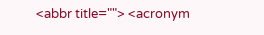<abbr title=""> <acronym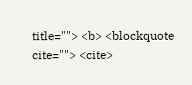title=""> <b> <blockquote cite=""> <cite>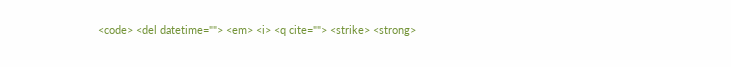<code> <del datetime=""> <em> <i> <q cite=""> <strike> <strong>